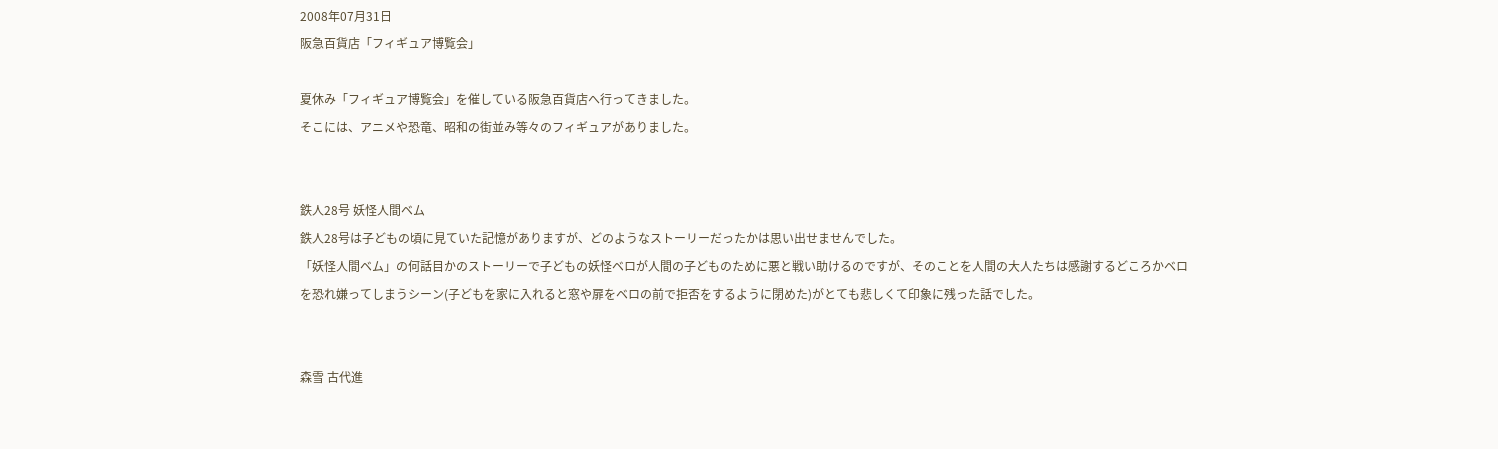2008年07月31日
阪急百貨店「フィギュア博覧会」

夏休み「フィギュア博覧会」を催している阪急百貨店へ行ってきました。
そこには、アニメや恐竜、昭和の街並み等々のフィギュアがありました。


鉄人28号 妖怪人間ベム
鉄人28号は子どもの頃に見ていた記憶がありますが、どのようなストーリーだったかは思い出せませんでした。
「妖怪人間ベム」の何話目かのストーリーで子どもの妖怪ベロが人間の子どものために悪と戦い助けるのですが、そのことを人間の大人たちは感謝するどころかベロを恐れ嫌ってしまうシーン(子どもを家に入れると窓や扉をベロの前で拒否をするように閉めた)がとても悲しくて印象に残った話でした。


森雪 古代進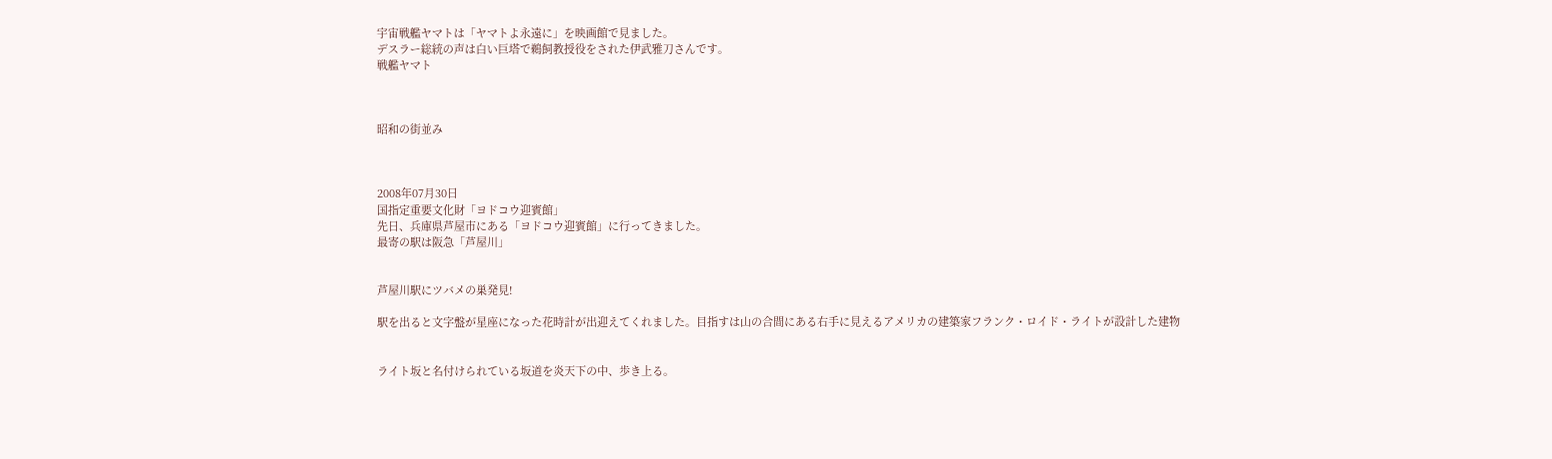宇宙戦艦ヤマトは「ヤマトよ永遠に」を映画館で見ました。
デスラー総統の声は白い巨塔で鵜飼教授役をされた伊武雅刀さんです。
戦艦ヤマト



昭和の街並み



2008年07月30日
国指定重要文化財「ヨドコウ迎賓館」
先日、兵庫県芦屋市にある「ヨドコウ迎賓館」に行ってきました。
最寄の駅は阪急「芦屋川」


芦屋川駅にツバメの巣発見!

駅を出ると文字盤が星座になった花時計が出迎えてくれました。目指すは山の合間にある右手に見えるアメリカの建築家フランク・ロイド・ライトが設計した建物


ライト坂と名付けられている坂道を炎天下の中、歩き上る。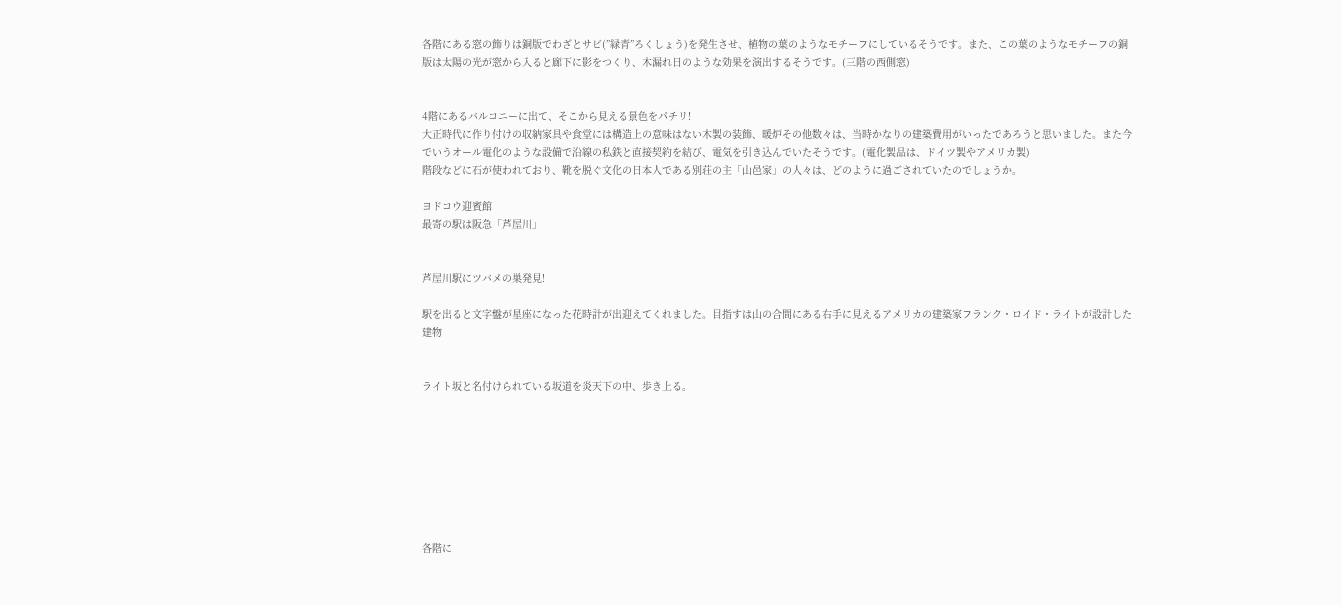各階にある窓の飾りは銅版でわざとサビ(”緑青”ろくしょう)を発生させ、植物の葉のようなモチーフにしているそうです。また、この葉のようなモチーフの銅版は太陽の光が窓から入ると廊下に影をつくり、木漏れ日のような効果を演出するそうです。(三階の西側窓)


4階にあるバルコニーに出て、そこから見える景色をパチリ!
大正時代に作り付けの収納家具や食堂には構造上の意味はない木製の装飾、暖炉その他数々は、当時かなりの建築費用がいったであろうと思いました。また今でいうオール電化のような設備で沿線の私鉄と直接契約を結び、電気を引き込んでいたそうです。(電化製品は、ドイツ製やアメリカ製)
階段などに石が使われており、靴を脱ぐ文化の日本人である別荘の主「山邑家」の人々は、どのように過ごされていたのでしょうか。

ヨドコウ迎賓館
最寄の駅は阪急「芦屋川」


芦屋川駅にツバメの巣発見!

駅を出ると文字盤が星座になった花時計が出迎えてくれました。目指すは山の合間にある右手に見えるアメリカの建築家フランク・ロイド・ライトが設計した建物


ライト坂と名付けられている坂道を炎天下の中、歩き上る。








各階に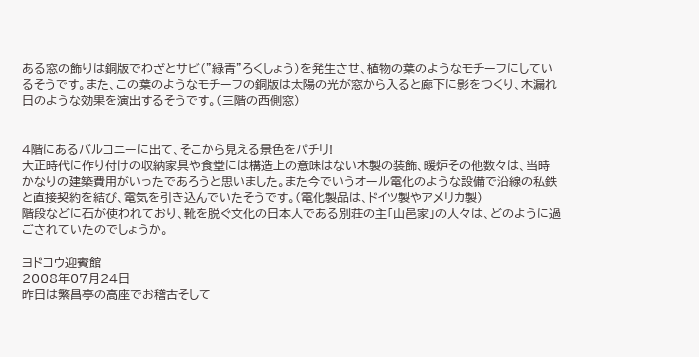ある窓の飾りは銅版でわざとサビ(”緑青”ろくしょう)を発生させ、植物の葉のようなモチーフにしているそうです。また、この葉のようなモチーフの銅版は太陽の光が窓から入ると廊下に影をつくり、木漏れ日のような効果を演出するそうです。(三階の西側窓)


4階にあるバルコニーに出て、そこから見える景色をパチリ!
大正時代に作り付けの収納家具や食堂には構造上の意味はない木製の装飾、暖炉その他数々は、当時かなりの建築費用がいったであろうと思いました。また今でいうオール電化のような設備で沿線の私鉄と直接契約を結び、電気を引き込んでいたそうです。(電化製品は、ドイツ製やアメリカ製)
階段などに石が使われており、靴を脱ぐ文化の日本人である別荘の主「山邑家」の人々は、どのように過ごされていたのでしょうか。

ヨドコウ迎賓館
2008年07月24日
昨日は繁昌亭の高座でお稽古そして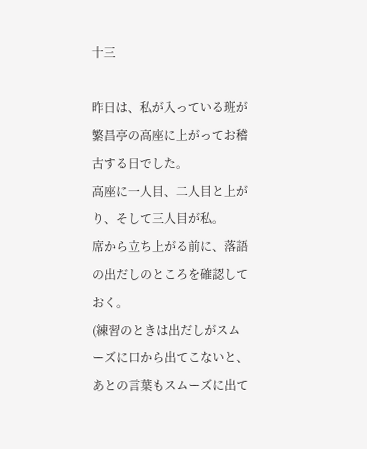十三

昨日は、私が入っている班が繁昌亭の高座に上がってお稽古する日でした。
高座に一人目、二人目と上がり、そして三人目が私。
席から立ち上がる前に、落語の出だしのところを確認しておく。
(練習のときは出だしがスムーズに口から出てこないと、あとの言葉もスムーズに出て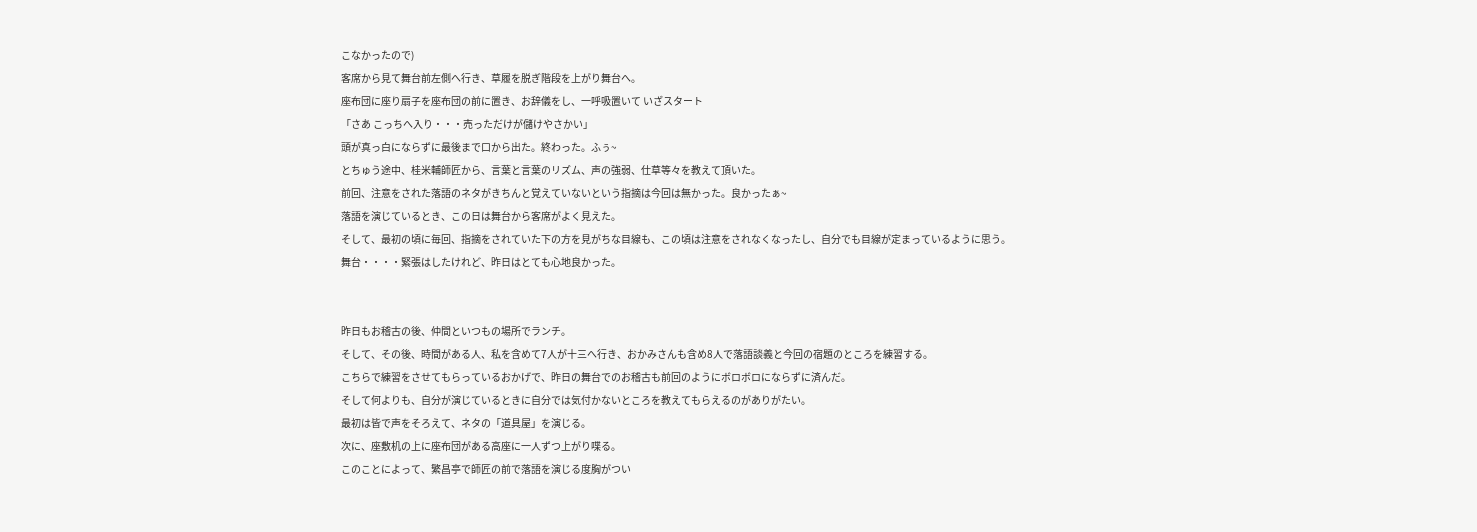こなかったので)
客席から見て舞台前左側へ行き、草履を脱ぎ階段を上がり舞台へ。
座布団に座り扇子を座布団の前に置き、お辞儀をし、一呼吸置いて いざスタート
「さあ こっちへ入り・・・売っただけが儲けやさかい」
頭が真っ白にならずに最後まで口から出た。終わった。ふぅ~
とちゅう途中、桂米輔師匠から、言葉と言葉のリズム、声の強弱、仕草等々を教えて頂いた。
前回、注意をされた落語のネタがきちんと覚えていないという指摘は今回は無かった。良かったぁ~
落語を演じているとき、この日は舞台から客席がよく見えた。
そして、最初の頃に毎回、指摘をされていた下の方を見がちな目線も、この頃は注意をされなくなったし、自分でも目線が定まっているように思う。
舞台・・・・緊張はしたけれど、昨日はとても心地良かった。


昨日もお稽古の後、仲間といつもの場所でランチ。
そして、その後、時間がある人、私を含めて7人が十三へ行き、おかみさんも含め8人で落語談義と今回の宿題のところを練習する。
こちらで練習をさせてもらっているおかげで、昨日の舞台でのお稽古も前回のようにボロボロにならずに済んだ。
そして何よりも、自分が演じているときに自分では気付かないところを教えてもらえるのがありがたい。
最初は皆で声をそろえて、ネタの「道具屋」を演じる。
次に、座敷机の上に座布団がある高座に一人ずつ上がり喋る。
このことによって、繁昌亭で師匠の前で落語を演じる度胸がつい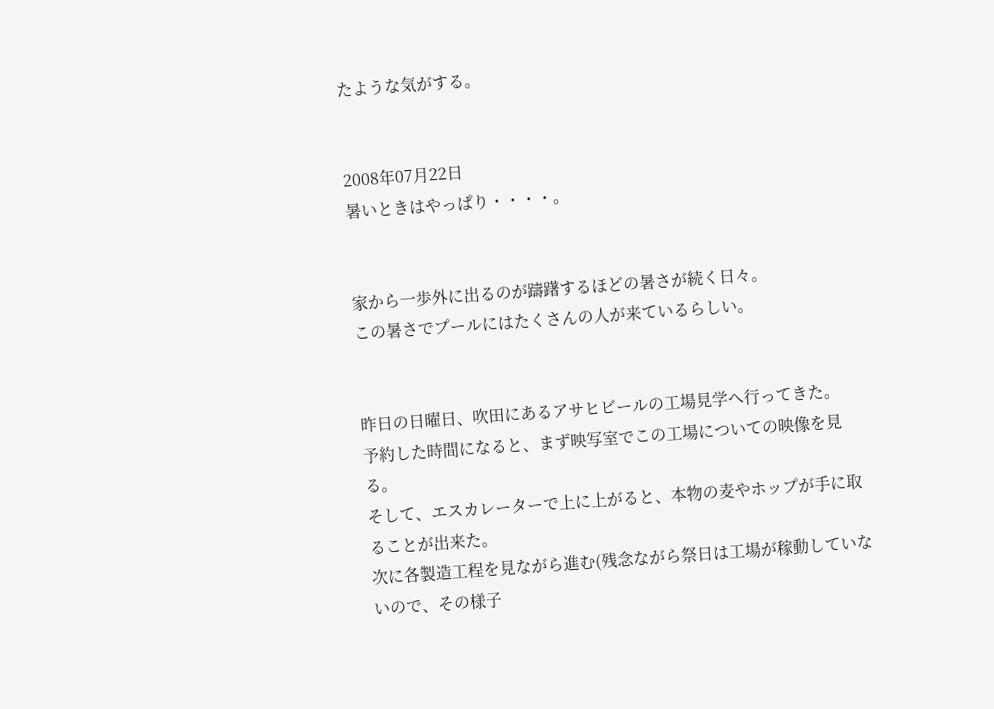たような気がする。


2008年07月22日
暑いときはやっぱり・・・・。


家から一歩外に出るのが躊躇するほどの暑さが続く日々。
この暑さでプールにはたくさんの人が来ているらしい。


昨日の日曜日、吹田にあるアサヒビールの工場見学へ行ってきた。
予約した時間になると、まず映写室でこの工場についての映像を見る。
そして、エスカレーターで上に上がると、本物の麦やホップが手に取ることが出来た。
次に各製造工程を見ながら進む(残念ながら祭日は工場が稼動していないので、その様子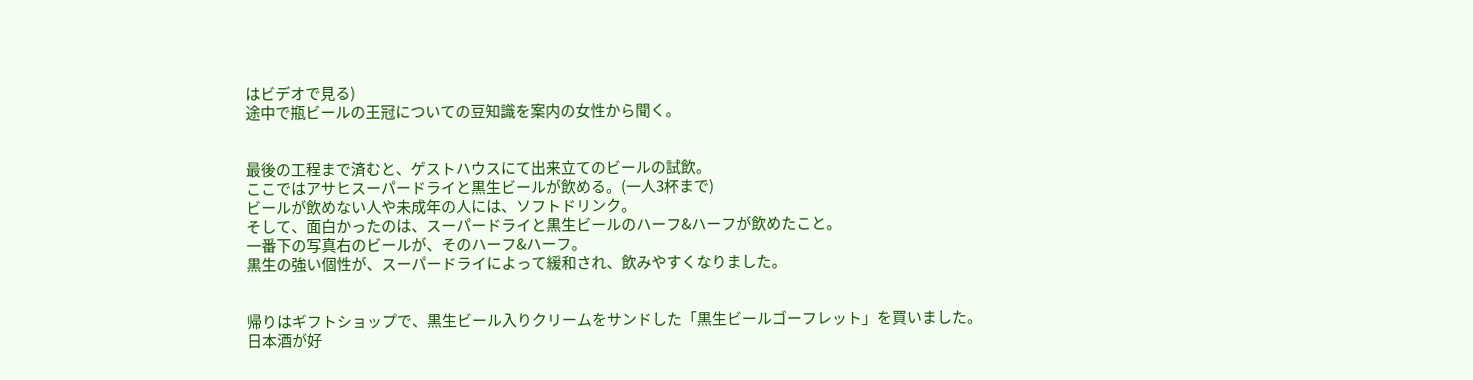はビデオで見る)
途中で瓶ビールの王冠についての豆知識を案内の女性から聞く。


最後の工程まで済むと、ゲストハウスにて出来立てのビールの試飲。
ここではアサヒスーパードライと黒生ビールが飲める。(一人3杯まで)
ビールが飲めない人や未成年の人には、ソフトドリンク。
そして、面白かったのは、スーパードライと黒生ビールのハーフ&ハーフが飲めたこと。
一番下の写真右のビールが、そのハーフ&ハーフ。
黒生の強い個性が、スーパードライによって緩和され、飲みやすくなりました。


帰りはギフトショップで、黒生ビール入りクリームをサンドした「黒生ビールゴーフレット」を買いました。
日本酒が好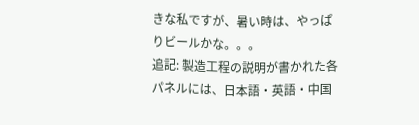きな私ですが、暑い時は、やっぱりビールかな。。。
追記: 製造工程の説明が書かれた各パネルには、日本語・英語・中国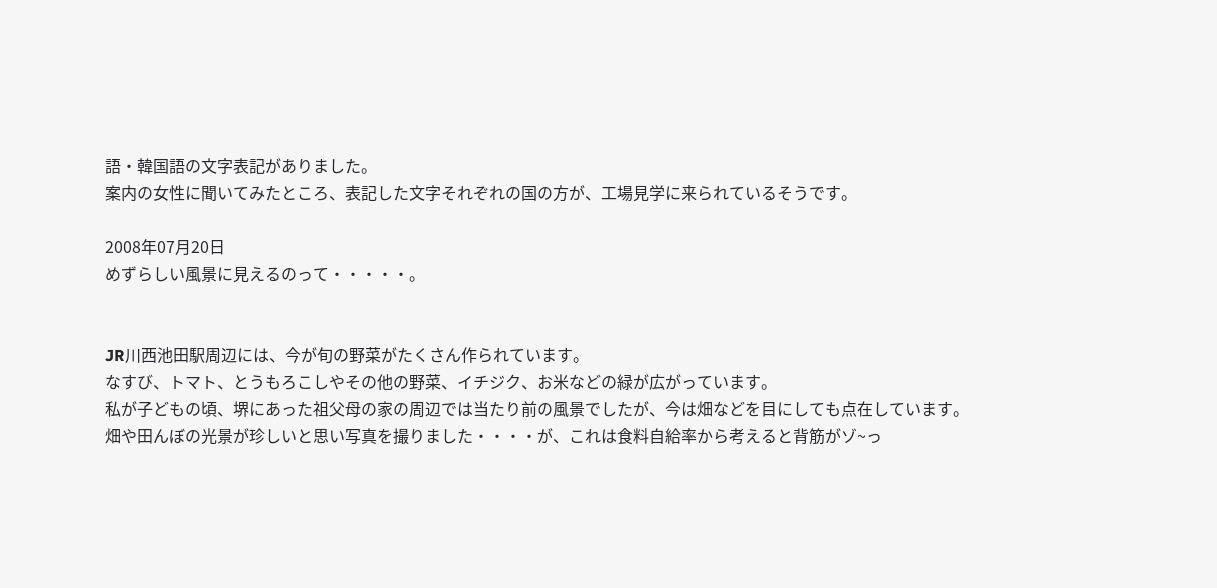語・韓国語の文字表記がありました。
案内の女性に聞いてみたところ、表記した文字それぞれの国の方が、工場見学に来られているそうです。

2008年07月20日
めずらしい風景に見えるのって・・・・・。


JR川西池田駅周辺には、今が旬の野菜がたくさん作られています。
なすび、トマト、とうもろこしやその他の野菜、イチジク、お米などの緑が広がっています。
私が子どもの頃、堺にあった祖父母の家の周辺では当たり前の風景でしたが、今は畑などを目にしても点在しています。
畑や田んぼの光景が珍しいと思い写真を撮りました・・・・が、これは食料自給率から考えると背筋がゾ~っ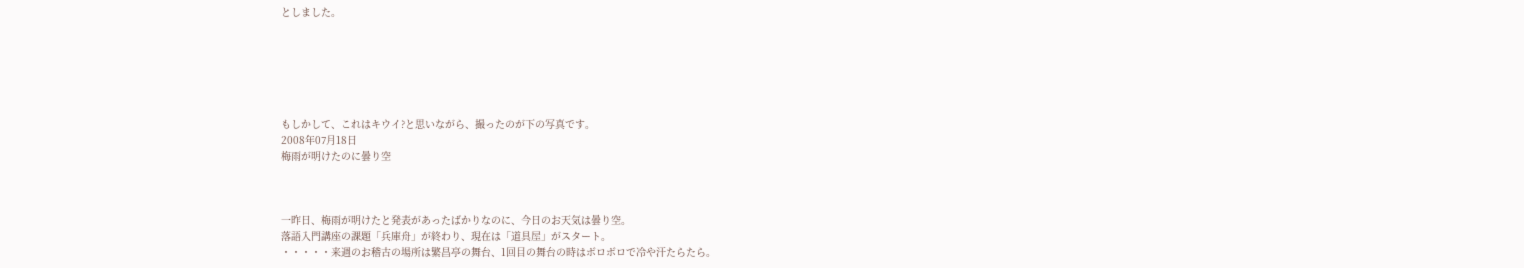としました。






もしかして、これはキウイ?と思いながら、撮ったのが下の写真です。
2008年07月18日
梅雨が明けたのに曇り空



一昨日、梅雨が明けたと発表があったばかりなのに、今日のお天気は曇り空。
落語入門講座の課題「兵庫舟」が終わり、現在は「道具屋」がスタート。
・・・・・来週のお稽古の場所は繁昌亭の舞台、1回目の舞台の時はボロボロで冷や汗たらたら。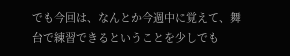でも今回は、なんとか今週中に覚えて、舞台で練習できるということを少しでも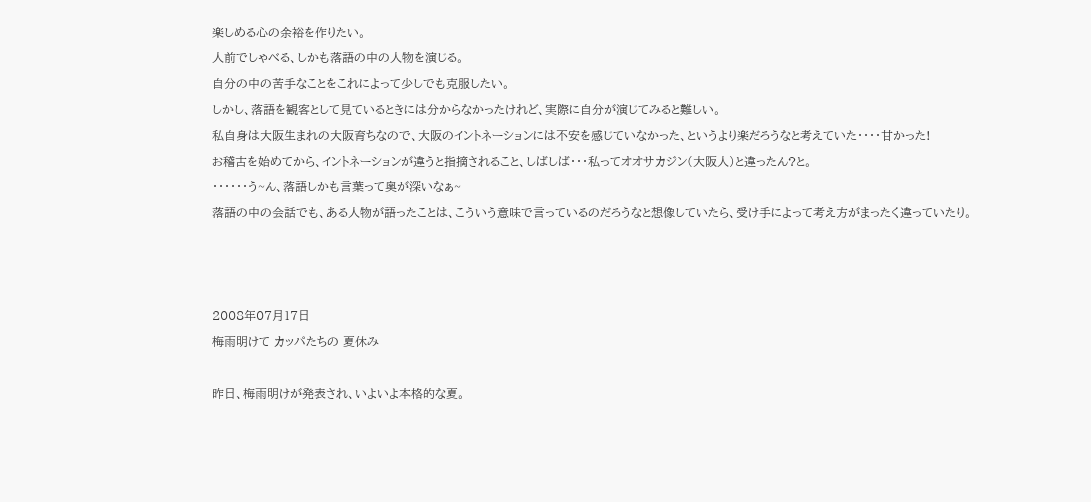楽しめる心の余裕を作りたい。
人前でしゃべる、しかも落語の中の人物を演じる。
自分の中の苦手なことをこれによって少しでも克服したい。
しかし、落語を観客として見ているときには分からなかったけれど、実際に自分が演じてみると難しい。
私自身は大阪生まれの大阪育ちなので、大阪のイントネーションには不安を感じていなかった、というより楽だろうなと考えていた・・・・甘かった!
お稽古を始めてから、イントネーションが違うと指摘されること、しばしば・・・私ってオオサカジン(大阪人)と違ったん?と。
・・・・・・う~ん、落語しかも言葉って奥が深いなぁ~
落語の中の会話でも、ある人物が語ったことは、こういう意味で言っているのだろうなと想像していたら、受け手によって考え方がまったく違っていたり。



2008年07月17日
梅雨明けて カッパたちの 夏休み

昨日、梅雨明けが発表され、いよいよ本格的な夏。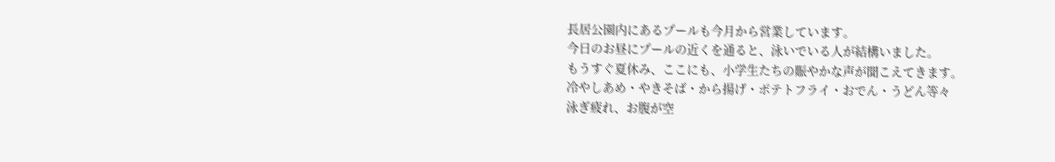長居公園内にあるプールも今月から営業しています。
今日のお昼にプールの近くを通ると、泳いでいる人が結構いました。
もうすぐ夏休み、ここにも、小学生たちの賑やかな声が聞こえてきます。
冷やしあめ・やきそば・から揚げ・ポテトフライ・おでん・うどん等々
泳ぎ疲れ、お腹が空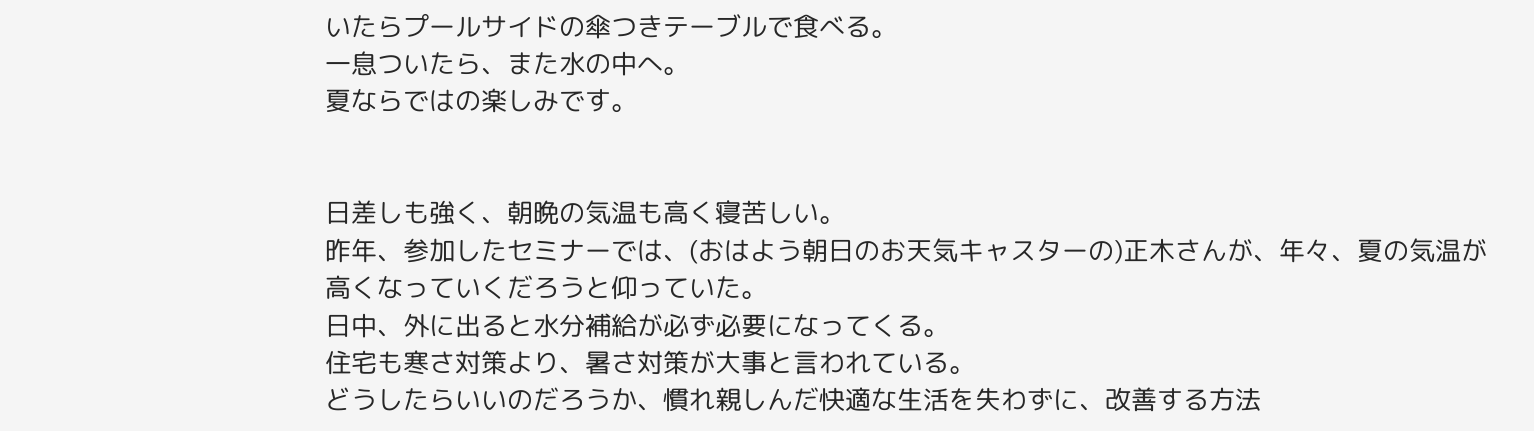いたらプールサイドの傘つきテーブルで食べる。
一息ついたら、また水の中へ。
夏ならではの楽しみです。


日差しも強く、朝晩の気温も高く寝苦しい。
昨年、参加したセミナーでは、(おはよう朝日のお天気キャスターの)正木さんが、年々、夏の気温が高くなっていくだろうと仰っていた。
日中、外に出ると水分補給が必ず必要になってくる。
住宅も寒さ対策より、暑さ対策が大事と言われている。
どうしたらいいのだろうか、慣れ親しんだ快適な生活を失わずに、改善する方法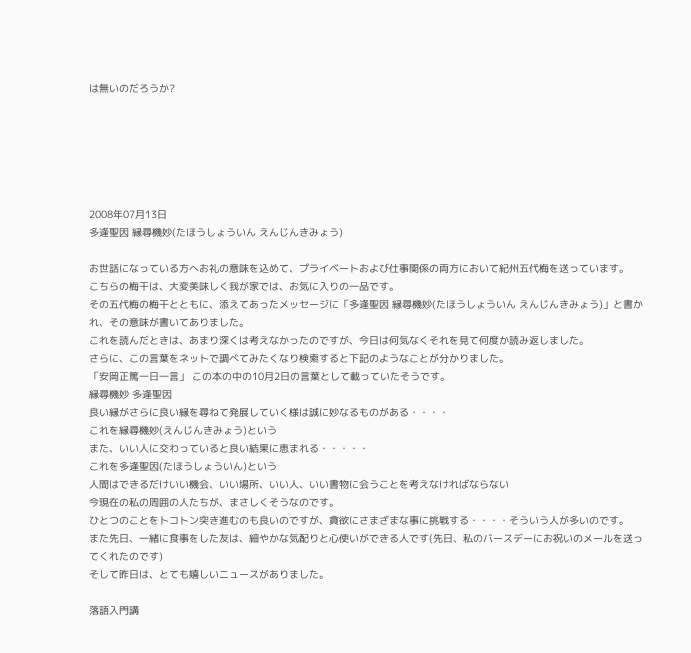は無いのだろうか?






2008年07月13日
多逢聖因 縁尋機妙(たほうしょういん えんじんきみょう)

お世話になっている方へお礼の意味を込めて、プライベートおよび仕事関係の両方において紀州五代梅を送っています。
こちらの梅干は、大変美味しく我が家では、お気に入りの一品です。
その五代梅の梅干とともに、添えてあったメッセージに「多逢聖因 縁尋機妙(たほうしょういん えんじんきみょう)」と書かれ、その意味が書いてありました。
これを読んだときは、あまり深くは考えなかったのですが、今日は何気なくそれを見て何度か読み返しました。
さらに、この言葉をネットで調べてみたくなり検索すると下記のようなことが分かりました。
「安岡正篤一日一言」 この本の中の10月2日の言葉として載っていたそうです。
縁尋機妙 多逢聖因
良い縁がさらに良い縁を尋ねて発展していく様は誠に妙なるものがある・・・・
これを縁尋機妙(えんじんきみょう)という
また、いい人に交わっていると良い結果に恵まれる・・・・・
これを多逢聖因(たほうしょういん)という
人間はできるだけいい機会、いい場所、いい人、いい書物に会うことを考えなければならない
今現在の私の周囲の人たちが、まさしくそうなのです。
ひとつのことをトコトン突き進むのも良いのですが、貪欲にさまざまな事に挑戦する・・・・そういう人が多いのです。
また先日、一緒に食事をした友は、細やかな気配りと心使いができる人です(先日、私のバースデーにお祝いのメールを送ってくれたのです)
そして昨日は、とても嬉しいニュースがありました。

落語入門講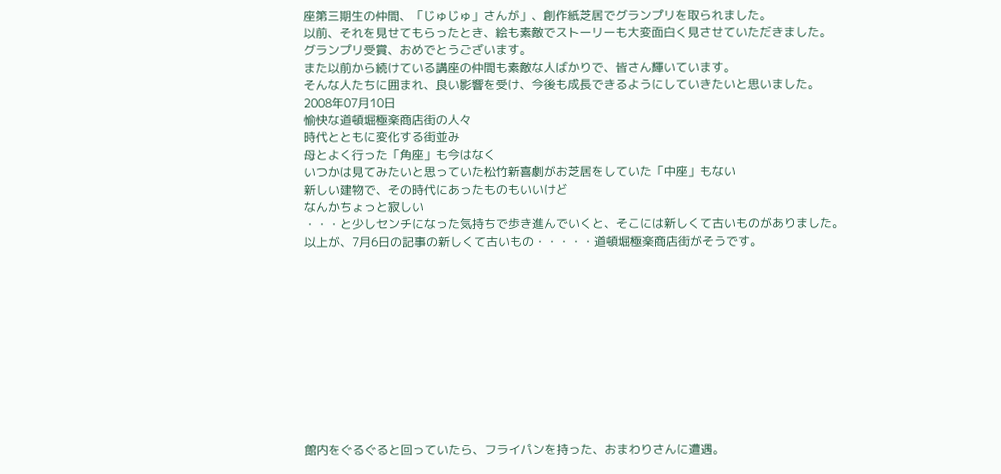座第三期生の仲間、「じゅじゅ」さんが」、創作紙芝居でグランプリを取られました。
以前、それを見せてもらったとき、絵も素敵でストーリーも大変面白く見させていただきました。
グランプリ受賞、おめでとうございます。
また以前から続けている講座の仲間も素敵な人ばかりで、皆さん輝いています。
そんな人たちに囲まれ、良い影響を受け、今後も成長できるようにしていきたいと思いました。
2008年07月10日
愉快な道頓堀極楽商店街の人々
時代とともに変化する街並み
母とよく行った「角座」も今はなく
いつかは見てみたいと思っていた松竹新喜劇がお芝居をしていた「中座」もない
新しい建物で、その時代にあったものもいいけど
なんかちょっと寂しい
・・・と少しセンチになった気持ちで歩き進んでいくと、そこには新しくて古いものがありました。
以上が、7月6日の記事の新しくて古いもの・・・・・道頓堀極楽商店街がそうです。











館内をぐるぐると回っていたら、フライパンを持った、おまわりさんに遭遇。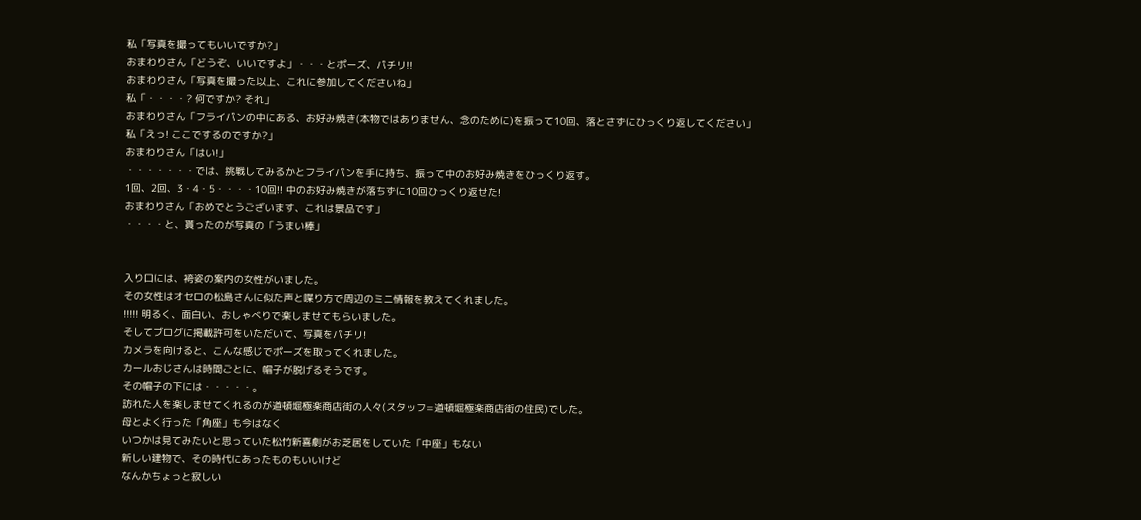私「写真を撮ってもいいですか?」
おまわりさん「どうぞ、いいですよ」・・・とポーズ、パチリ!!
おまわりさん「写真を撮った以上、これに参加してくださいね」
私「・・・・? 何ですか? それ」
おまわりさん「フライパンの中にある、お好み焼き(本物ではありません、念のために)を振って10回、落とさずにひっくり返してください」
私「えっ! ここでするのですか?」
おまわりさん「はい!」
・・・・・・・では、挑戦してみるかとフライパンを手に持ち、振って中のお好み焼きをひっくり返す。
1回、2回、3・4・5・・・・10回!! 中のお好み焼きが落ちずに10回ひっくり返せた!
おまわりさん「おめでとうございます、これは景品です」
・・・・と、貰ったのが写真の「うまい棒」


入り口には、袴姿の案内の女性がいました。
その女性はオセロの松島さんに似た声と喋り方で周辺のミニ情報を教えてくれました。
!!!!! 明るく、面白い、おしゃべりで楽しませてもらいました。
そしてブログに掲載許可をいただいて、写真をパチリ!
カメラを向けると、こんな感じでポーズを取ってくれました。
カールおじさんは時間ごとに、帽子が脱げるそうです。
その帽子の下には・・・・・。
訪れた人を楽しませてくれるのが道頓堀極楽商店街の人々(スタッフ=道頓堀極楽商店街の住民)でした。
母とよく行った「角座」も今はなく
いつかは見てみたいと思っていた松竹新喜劇がお芝居をしていた「中座」もない
新しい建物で、その時代にあったものもいいけど
なんかちょっと寂しい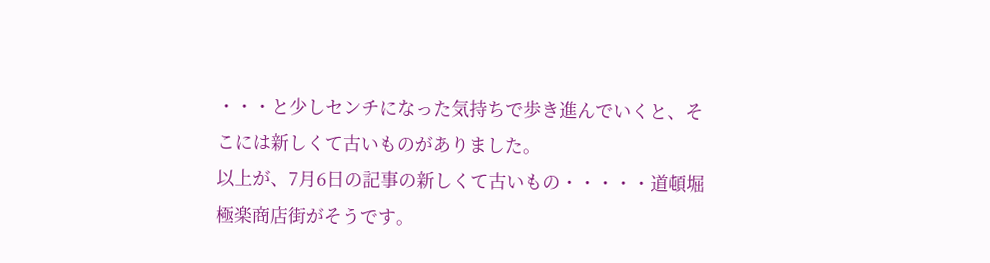・・・と少しセンチになった気持ちで歩き進んでいくと、そこには新しくて古いものがありました。
以上が、7月6日の記事の新しくて古いもの・・・・・道頓堀極楽商店街がそうです。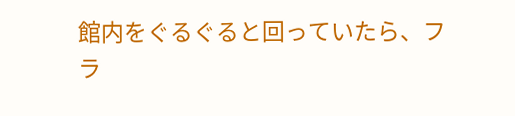館内をぐるぐると回っていたら、フラ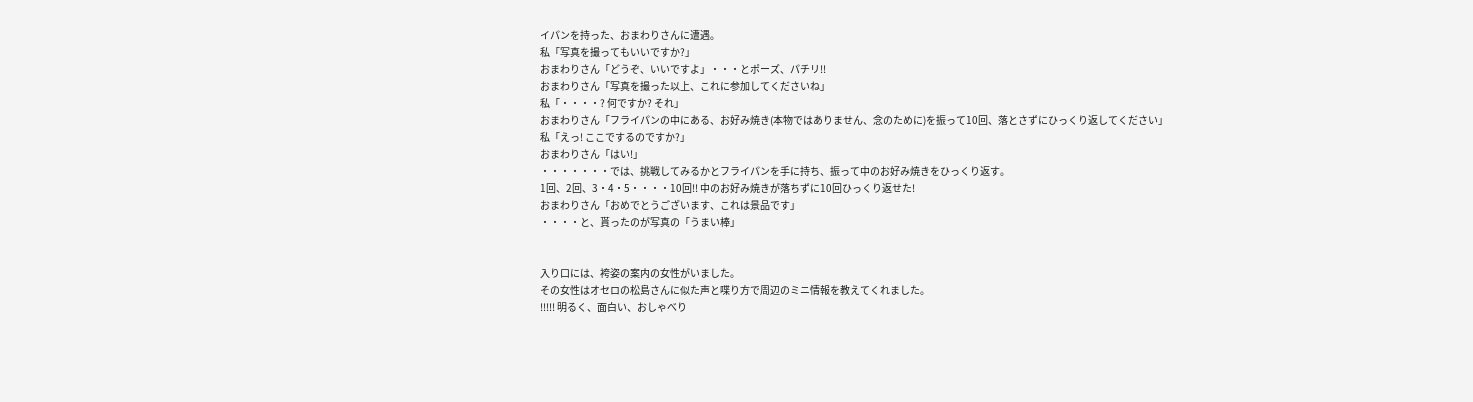イパンを持った、おまわりさんに遭遇。
私「写真を撮ってもいいですか?」
おまわりさん「どうぞ、いいですよ」・・・とポーズ、パチリ!!
おまわりさん「写真を撮った以上、これに参加してくださいね」
私「・・・・? 何ですか? それ」
おまわりさん「フライパンの中にある、お好み焼き(本物ではありません、念のために)を振って10回、落とさずにひっくり返してください」
私「えっ! ここでするのですか?」
おまわりさん「はい!」
・・・・・・・では、挑戦してみるかとフライパンを手に持ち、振って中のお好み焼きをひっくり返す。
1回、2回、3・4・5・・・・10回!! 中のお好み焼きが落ちずに10回ひっくり返せた!
おまわりさん「おめでとうございます、これは景品です」
・・・・と、貰ったのが写真の「うまい棒」


入り口には、袴姿の案内の女性がいました。
その女性はオセロの松島さんに似た声と喋り方で周辺のミニ情報を教えてくれました。
!!!!! 明るく、面白い、おしゃべり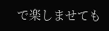で楽しませても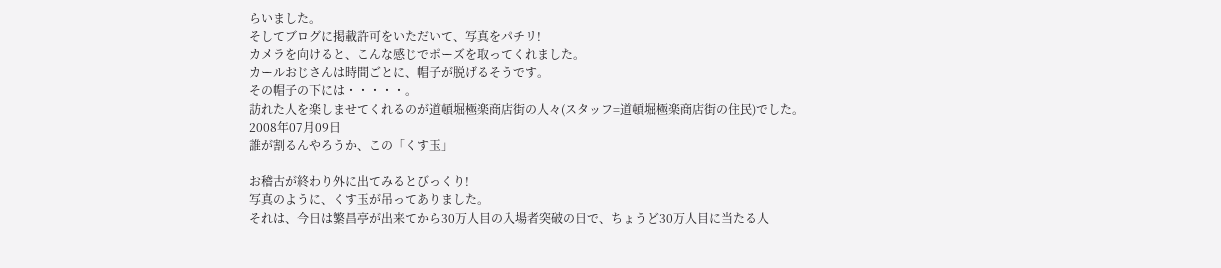らいました。
そしてブログに掲載許可をいただいて、写真をパチリ!
カメラを向けると、こんな感じでポーズを取ってくれました。
カールおじさんは時間ごとに、帽子が脱げるそうです。
その帽子の下には・・・・・。
訪れた人を楽しませてくれるのが道頓堀極楽商店街の人々(スタッフ=道頓堀極楽商店街の住民)でした。
2008年07月09日
誰が割るんやろうか、この「くす玉」

お稽古が終わり外に出てみるとびっくり!
写真のように、くす玉が吊ってありました。
それは、今日は繁昌亭が出来てから30万人目の入場者突破の日で、ちょうど30万人目に当たる人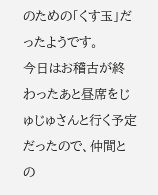のための「くす玉」だったようです。
今日はお稽古が終わったあと昼席をじゅじゅさんと行く予定だったので、仲間との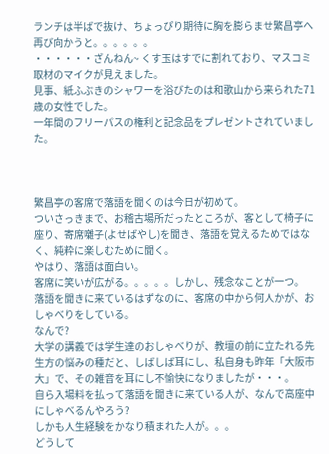ランチは半ばで抜け、ちょっぴり期待に胸を膨らませ繁昌亭へ再び向かうと。。。。。。
・・・・・・ざんねん~ くす玉はすでに割れており、マスコミ取材のマイクが見えました。
見事、紙ふぶきのシャワーを浴びたのは和歌山から来られた71歳の女性でした。
一年間のフリーパスの権利と記念品をプレゼントされていました。



繁昌亭の客席で落語を聞くのは今日が初めて。
ついさっきまで、お稽古場所だったところが、客として椅子に座り、寄席囃子(よせばやし)を聞き、落語を覚えるためではなく、純粋に楽しむために聞く。
やはり、落語は面白い。
客席に笑いが広がる。。。。。しかし、残念なことが一つ。
落語を聞きに来ているはずなのに、客席の中から何人かが、おしゃべりをしている。
なんで?
大学の講義では学生達のおしゃべりが、教壇の前に立たれる先生方の悩みの種だと、しばしば耳にし、私自身も昨年「大阪市大」で、その雑音を耳にし不愉快になりましたが・・・。
自ら入場料を払って落語を聞きに来ている人が、なんで高座中にしゃべるんやろう?
しかも人生経験をかなり積まれた人が。。。
どうして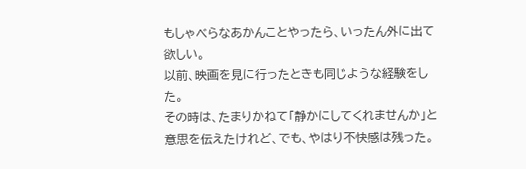もしゃべらなあかんことやったら、いったん外に出て欲しい。
以前、映画を見に行ったときも同じような経験をした。
その時は、たまりかねて「静かにしてくれませんか」と意思を伝えたけれど、でも、やはり不快感は残った。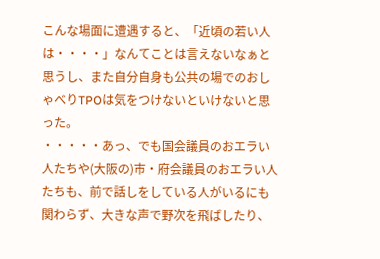こんな場面に遭遇すると、「近頃の若い人は・・・・」なんてことは言えないなぁと思うし、また自分自身も公共の場でのおしゃべりTPOは気をつけないといけないと思った。
・・・・・あっ、でも国会議員のおエラい人たちや(大阪の)市・府会議員のおエラい人たちも、前で話しをしている人がいるにも関わらず、大きな声で野次を飛ばしたり、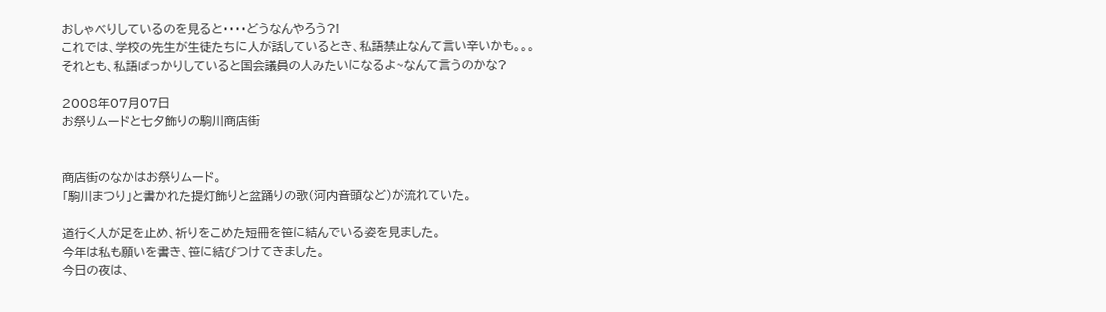おしゃべりしているのを見ると・・・・どうなんやろう?!
これでは、学校の先生が生徒たちに人が話しているとき、私語禁止なんて言い辛いかも。。。
それとも、私語ばっかりしていると国会議員の人みたいになるよ~なんて言うのかな?

2008年07月07日
お祭りムードと七夕飾りの駒川商店街


商店街のなかはお祭りムード。
「駒川まつり」と書かれた提灯飾りと盆踊りの歌(河内音頭など)が流れていた。

道行く人が足を止め、祈りをこめた短冊を笹に結んでいる姿を見ました。
今年は私も願いを書き、笹に結びつけてきました。
今日の夜は、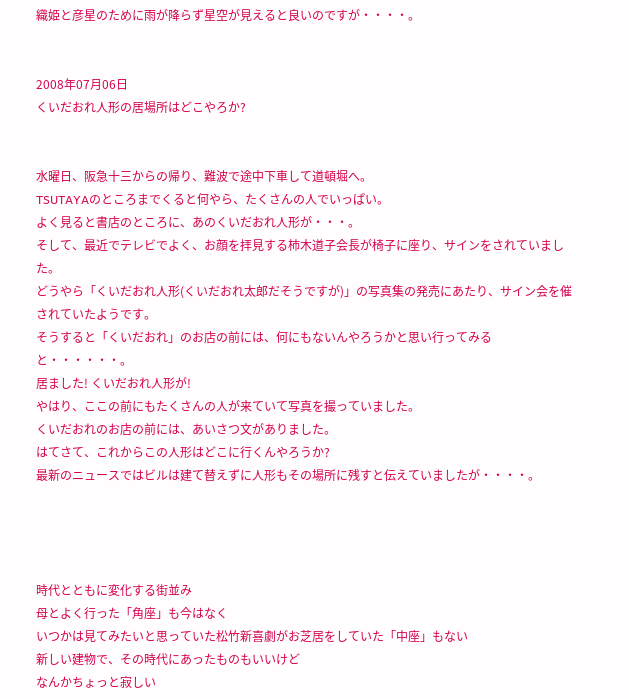織姫と彦星のために雨が降らず星空が見えると良いのですが・・・・。


2008年07月06日
くいだおれ人形の居場所はどこやろか?


水曜日、阪急十三からの帰り、難波で途中下車して道頓堀へ。
TSUTAYAのところまでくると何やら、たくさんの人でいっぱい。
よく見ると書店のところに、あのくいだおれ人形が・・・。
そして、最近でテレビでよく、お顔を拝見する柿木道子会長が椅子に座り、サインをされていました。
どうやら「くいだおれ人形(くいだおれ太郎だそうですが)」の写真集の発売にあたり、サイン会を催されていたようです。
そうすると「くいだおれ」のお店の前には、何にもないんやろうかと思い行ってみると・・・・・・。
居ました! くいだおれ人形が!
やはり、ここの前にもたくさんの人が来ていて写真を撮っていました。
くいだおれのお店の前には、あいさつ文がありました。
はてさて、これからこの人形はどこに行くんやろうか?
最新のニュースではビルは建て替えずに人形もその場所に残すと伝えていましたが・・・・。




時代とともに変化する街並み
母とよく行った「角座」も今はなく
いつかは見てみたいと思っていた松竹新喜劇がお芝居をしていた「中座」もない
新しい建物で、その時代にあったものもいいけど
なんかちょっと寂しい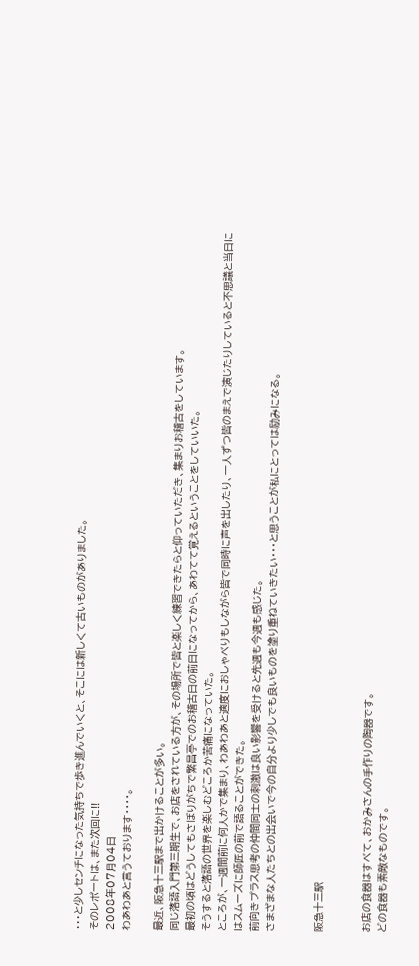・・・と少しセンチになった気持ちで歩き進んでいくと、そこには新しくて古いものがありました。
そのレポートは、また次回に!!
2008年07月04日
わあわあと言うております・・・・。

最近、阪急十三駅まで出かけることが多い。
同じ落語入門第三期生で、お店をされている方が、その場所で皆と楽しく練習できたらと仰っていただき、集まりお稽古をしています。
最初の頃はどうしてもさぼりがちで繁昌亭でのお稽古日の前日になってから、あわてて覚えるということをしていいた。
そうすると落語の世界を楽しむどころか苦痛になっていた。
ところが、一週間前に何人かで集まり、わあわあと適度におしゃべりもしながら皆で同時に声を出したり、一人ずつ皆のまえで演じたりしていると不思議と当日にはスムーズに師匠の前で語ることができた。
前向きプラス思考の仲間同士の刺激は良い影響を受けると先週も今週も感じた。
さまざまな人たちとの出会いで今の自分より少しでも良いものを塗り重ねていきたい・・・と思うことが私にとっては励みになる。


阪急十三駅


お店の食器はすべて、おかみさんの手作りの陶器です。
どの食器も素敵なものです。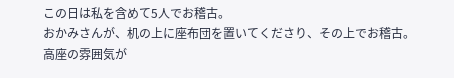この日は私を含めて5人でお稽古。
おかみさんが、机の上に座布団を置いてくださり、その上でお稽古。
高座の雰囲気が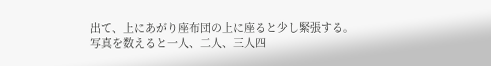出て、上にあがり座布団の上に座ると少し緊張する。
写真を数えると一人、二人、三人四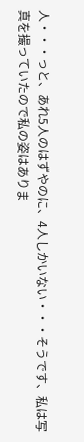人・・・っと、あれ5人のはずやのに、4人しかいない・・・そうです、私は写真を撮っていたので私の姿はありま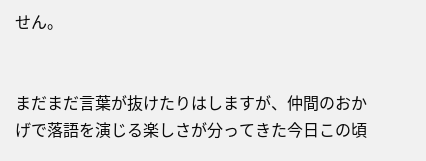せん。


まだまだ言葉が抜けたりはしますが、仲間のおかげで落語を演じる楽しさが分ってきた今日この頃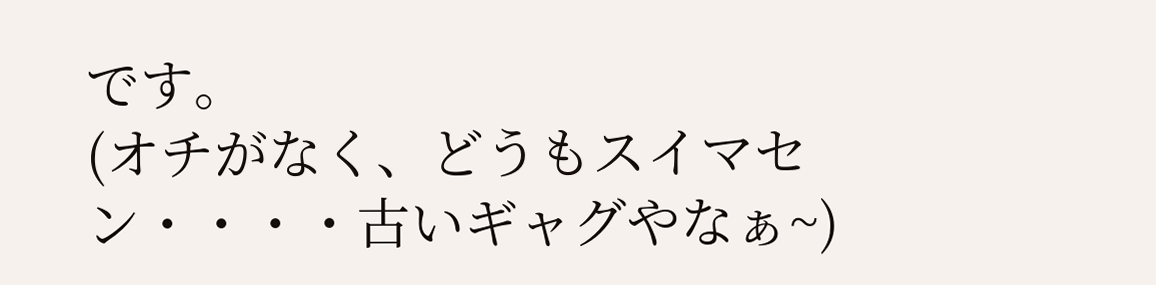です。
(オチがなく、どうもスイマセン・・・・古いギャグやなぁ~)